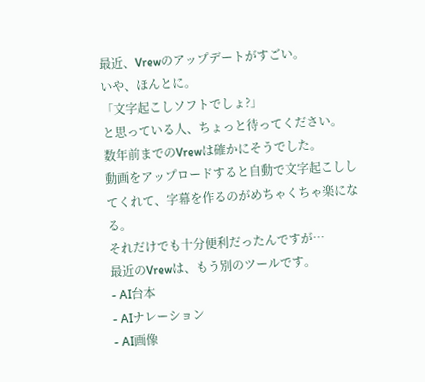最近、Vrewのアップデートがすごい。
いや、ほんとに。
「文字起こしソフトでしょ?」
と思っている人、ちょっと待ってください。
数年前までのVrewは確かにそうでした。
動画をアップロードすると自動で文字起こししてくれて、字幕を作るのがめちゃくちゃ楽になる。
それだけでも十分便利だったんですが…
最近のVrewは、もう別のツールです。
- AI台本
- AIナレーション
- AI画像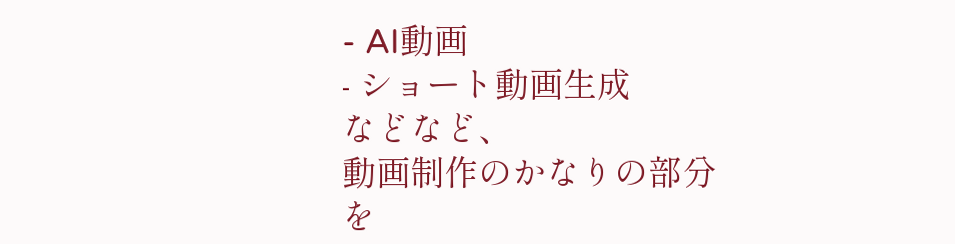- AI動画
- ショート動画生成
などなど、
動画制作のかなりの部分を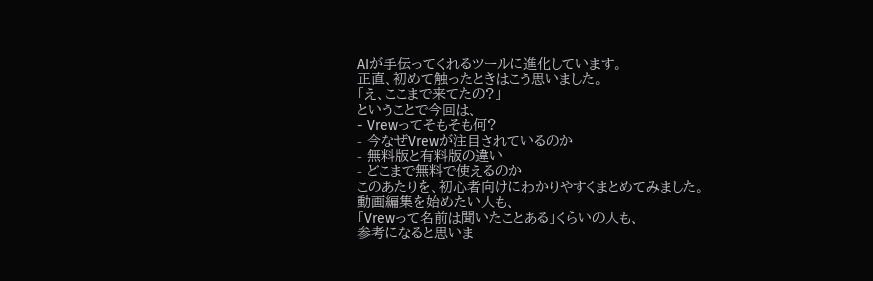AIが手伝ってくれるツールに進化しています。
正直、初めて触ったときはこう思いました。
「え、ここまで来てたの?」
ということで今回は、
- Vrewってそもそも何?
- 今なぜVrewが注目されているのか
- 無料版と有料版の違い
- どこまで無料で使えるのか
このあたりを、初心者向けにわかりやすくまとめてみました。
動画編集を始めたい人も、
「Vrewって名前は聞いたことある」くらいの人も、
参考になると思いま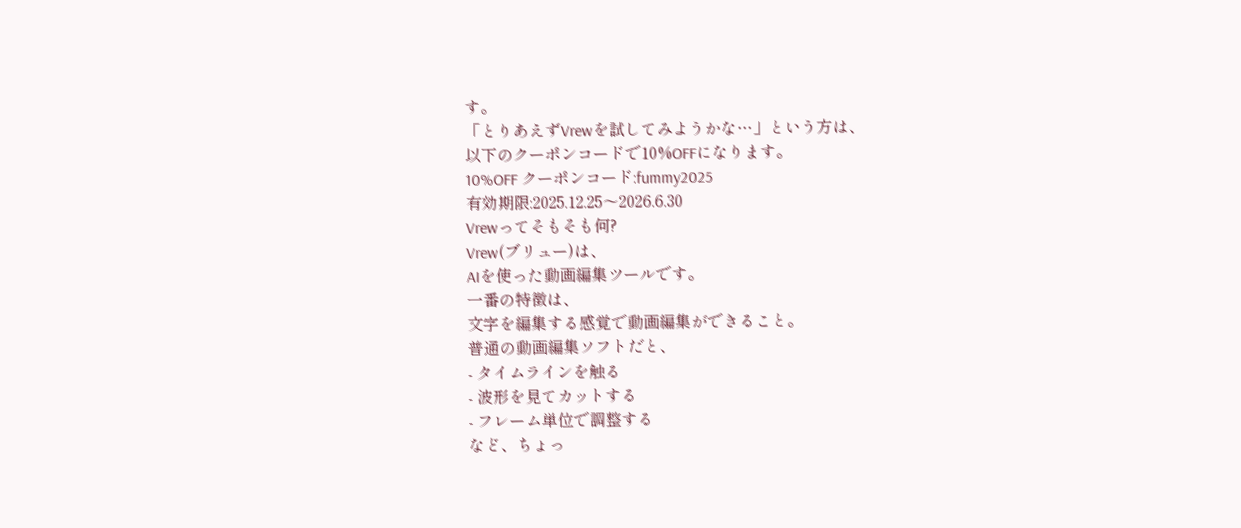す。
「とりあえずVrewを試してみようかな…」という方は、
以下のクーポンコードで10%OFFになります。
10%OFF クーポンコード:fummy2025
有効期限:2025.12.25〜2026.6.30
Vrewってそもそも何?
Vrew(ブリュー)は、
AIを使った動画編集ツールです。
一番の特徴は、
文字を編集する感覚で動画編集ができること。
普通の動画編集ソフトだと、
- タイムラインを触る
- 波形を見てカットする
- フレーム単位で調整する
など、ちょっ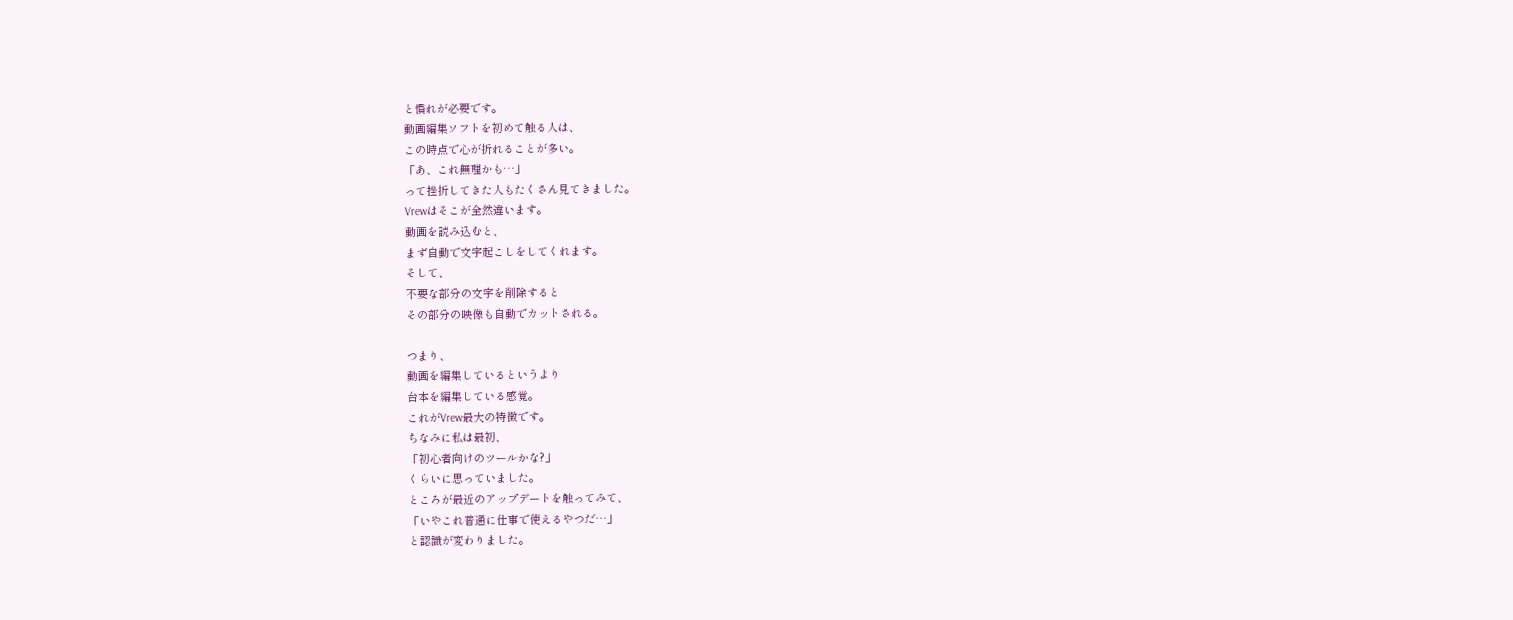と慣れが必要です。
動画編集ソフトを初めて触る人は、
この時点で心が折れることが多い。
「あ、これ無理かも…」
って挫折してきた人もたくさん見てきました。
Vrewはそこが全然違います。
動画を読み込むと、
まず自動で文字起こしをしてくれます。
そして、
不要な部分の文字を削除すると
その部分の映像も自動でカットされる。

つまり、
動画を編集しているというより
台本を編集している感覚。
これがVrew最大の特徴です。
ちなみに私は最初、
「初心者向けのツールかな?」
くらいに思っていました。
ところが最近のアップデートを触ってみて、
「いやこれ普通に仕事で使えるやつだ…」
と認識が変わりました。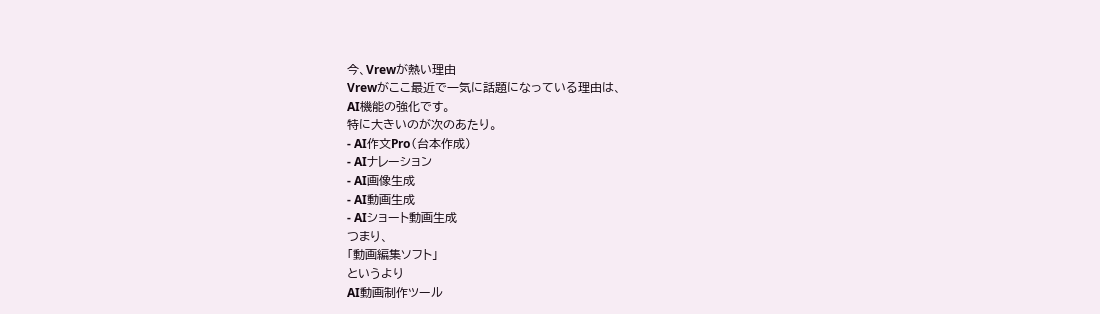今、Vrewが熱い理由
Vrewがここ最近で一気に話題になっている理由は、
AI機能の強化です。
特に大きいのが次のあたり。
- AI作文Pro(台本作成)
- AIナレーション
- AI画像生成
- AI動画生成
- AIショート動画生成
つまり、
「動画編集ソフト」
というより
AI動画制作ツール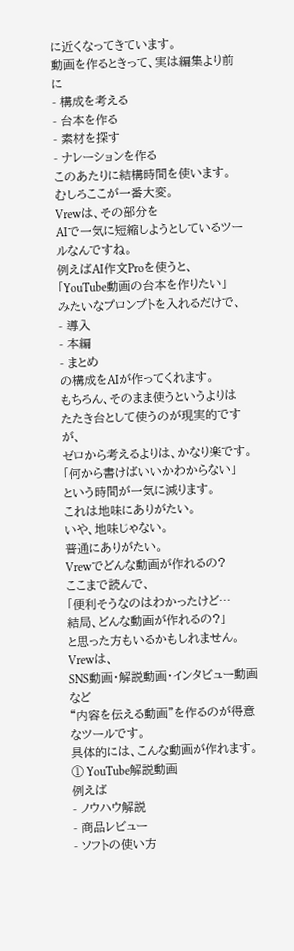に近くなってきています。
動画を作るときって、実は編集より前に
- 構成を考える
- 台本を作る
- 素材を探す
- ナレーションを作る
このあたりに結構時間を使います。
むしろここが一番大変。
Vrewは、その部分を
AIで一気に短縮しようとしているツールなんですね。
例えばAI作文Proを使うと、
「YouTube動画の台本を作りたい」
みたいなプロンプトを入れるだけで、
- 導入
- 本編
- まとめ
の構成をAIが作ってくれます。
もちろん、そのまま使うというよりは
たたき台として使うのが現実的ですが、
ゼロから考えるよりは、かなり楽です。
「何から書けばいいかわからない」
という時間が一気に減ります。
これは地味にありがたい。
いや、地味じゃない。
普通にありがたい。
Vrewでどんな動画が作れるの?
ここまで読んで、
「便利そうなのはわかったけど…
結局、どんな動画が作れるの?」
と思った方もいるかもしれません。
Vrewは、
SNS動画・解説動画・インタビュー動画など
“内容を伝える動画”を作るのが得意なツールです。
具体的には、こんな動画が作れます。
① YouTube解説動画
例えば
- ノウハウ解説
- 商品レビュー
- ソフトの使い方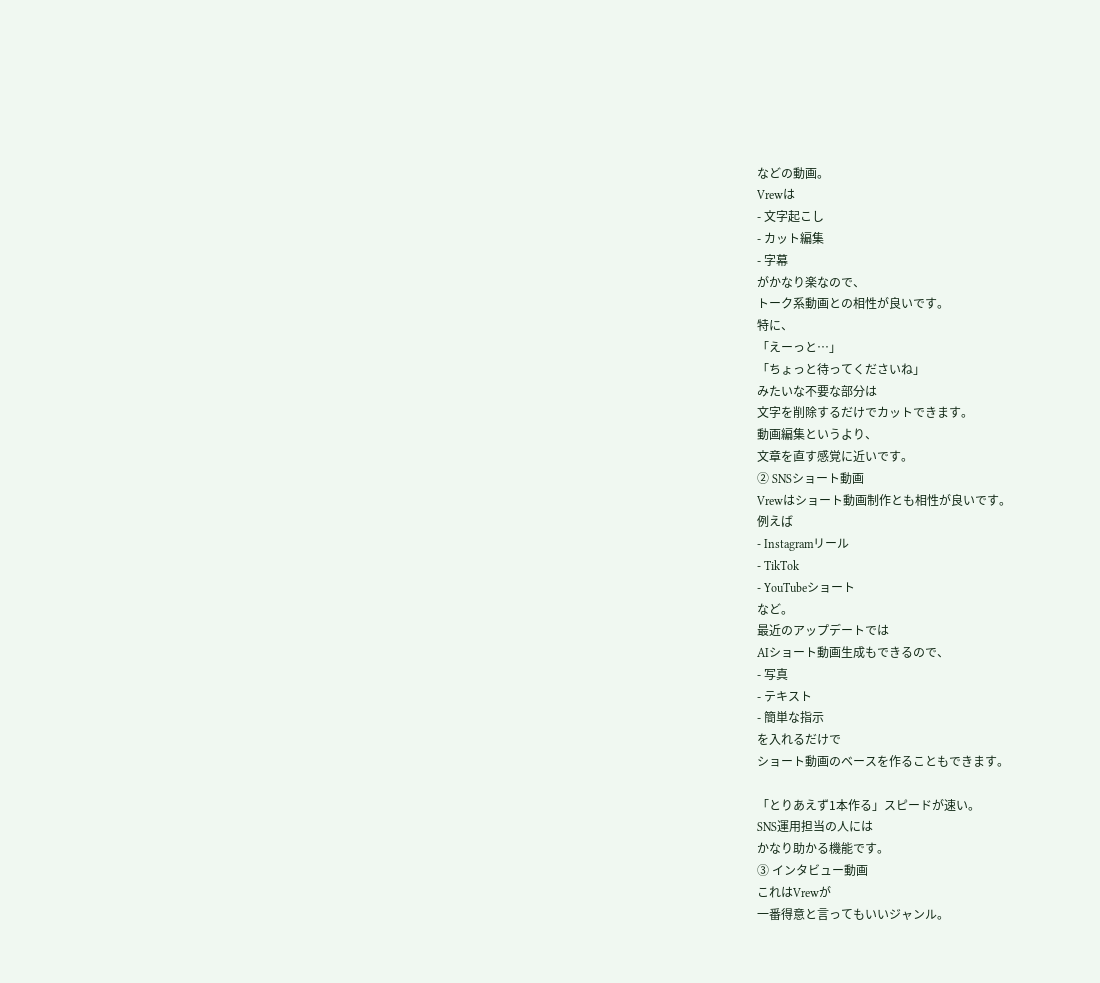などの動画。
Vrewは
- 文字起こし
- カット編集
- 字幕
がかなり楽なので、
トーク系動画との相性が良いです。
特に、
「えーっと…」
「ちょっと待ってくださいね」
みたいな不要な部分は
文字を削除するだけでカットできます。
動画編集というより、
文章を直す感覚に近いです。
② SNSショート動画
Vrewはショート動画制作とも相性が良いです。
例えば
- Instagramリール
- TikTok
- YouTubeショート
など。
最近のアップデートでは
AIショート動画生成もできるので、
- 写真
- テキスト
- 簡単な指示
を入れるだけで
ショート動画のベースを作ることもできます。

「とりあえず1本作る」スピードが速い。
SNS運用担当の人には
かなり助かる機能です。
③ インタビュー動画
これはVrewが
一番得意と言ってもいいジャンル。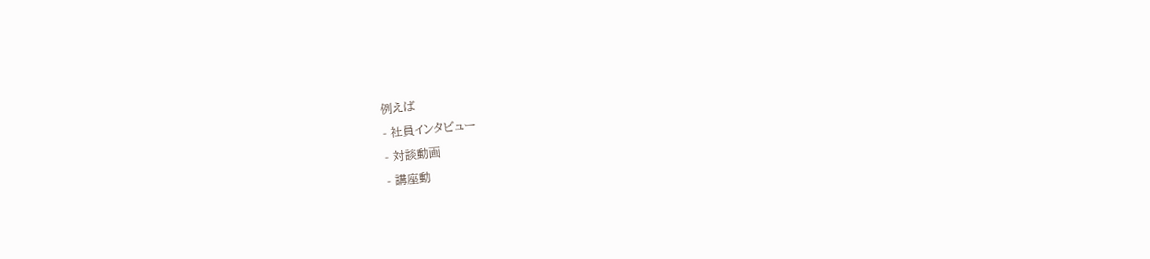例えば
- 社員インタビュー
- 対談動画
- 講座動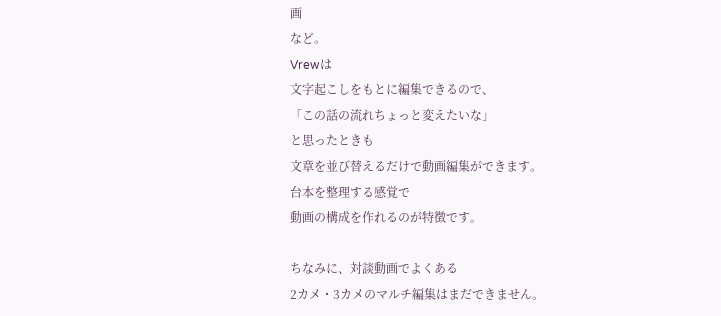画
など。
Vrewは
文字起こしをもとに編集できるので、
「この話の流れちょっと変えたいな」
と思ったときも
文章を並び替えるだけで動画編集ができます。
台本を整理する感覚で
動画の構成を作れるのが特徴です。

ちなみに、対談動画でよくある
2カメ・3カメのマルチ編集はまだできません。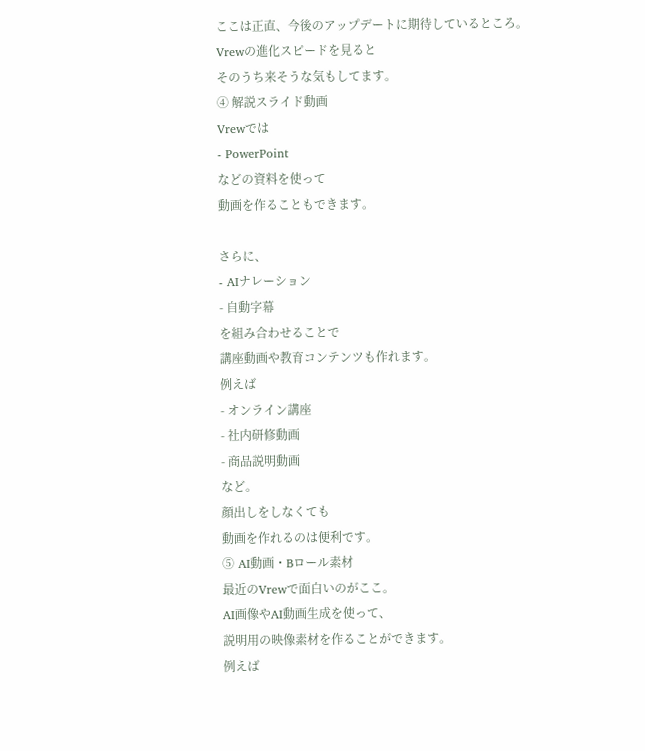ここは正直、今後のアップデートに期待しているところ。
Vrewの進化スピードを見ると
そのうち来そうな気もしてます。
④ 解説スライド動画
Vrewでは
- PowerPoint
などの資料を使って
動画を作ることもできます。

さらに、
- AIナレーション
- 自動字幕
を組み合わせることで
講座動画や教育コンテンツも作れます。
例えば
- オンライン講座
- 社内研修動画
- 商品説明動画
など。
顔出しをしなくても
動画を作れるのは便利です。
⑤ AI動画・Bロール素材
最近のVrewで面白いのがここ。
AI画像やAI動画生成を使って、
説明用の映像素材を作ることができます。
例えば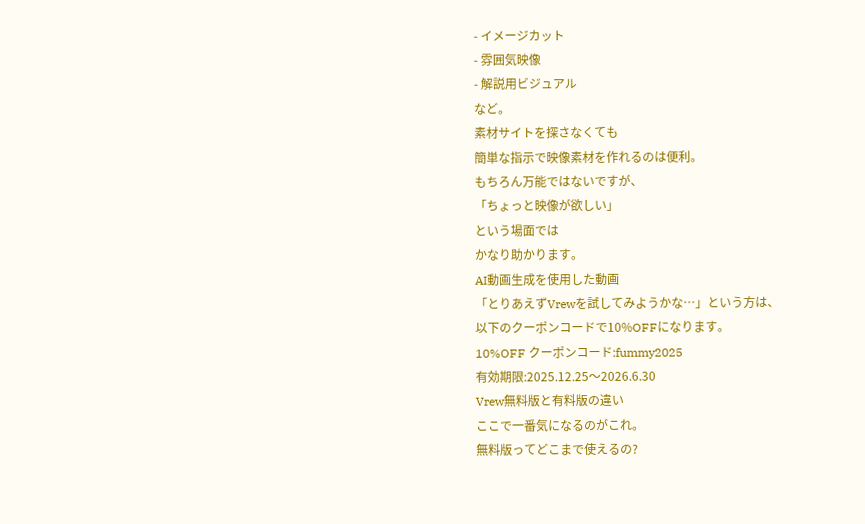- イメージカット
- 雰囲気映像
- 解説用ビジュアル
など。
素材サイトを探さなくても
簡単な指示で映像素材を作れるのは便利。
もちろん万能ではないですが、
「ちょっと映像が欲しい」
という場面では
かなり助かります。
AI動画生成を使用した動画
「とりあえずVrewを試してみようかな…」という方は、
以下のクーポンコードで10%OFFになります。
10%OFF クーポンコード:fummy2025
有効期限:2025.12.25〜2026.6.30
Vrew無料版と有料版の違い
ここで一番気になるのがこれ。
無料版ってどこまで使えるの?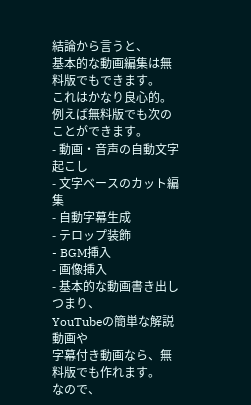結論から言うと、
基本的な動画編集は無料版でもできます。
これはかなり良心的。
例えば無料版でも次のことができます。
- 動画・音声の自動文字起こし
- 文字ベースのカット編集
- 自動字幕生成
- テロップ装飾
- BGM挿入
- 画像挿入
- 基本的な動画書き出し
つまり、
YouTubeの簡単な解説動画や
字幕付き動画なら、無料版でも作れます。
なので、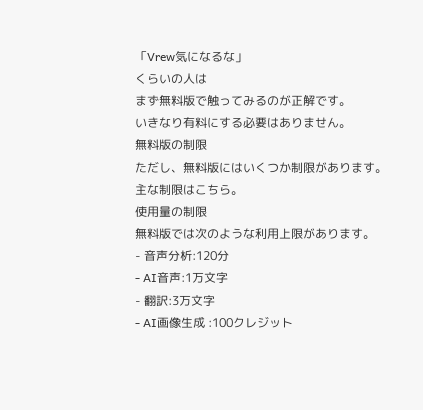「Vrew気になるな」
くらいの人は
まず無料版で触ってみるのが正解です。
いきなり有料にする必要はありません。
無料版の制限
ただし、無料版にはいくつか制限があります。
主な制限はこちら。
使用量の制限
無料版では次のような利用上限があります。
- 音声分析:120分
- AI音声:1万文字
- 翻訳:3万文字
- AI画像生成 :100クレジット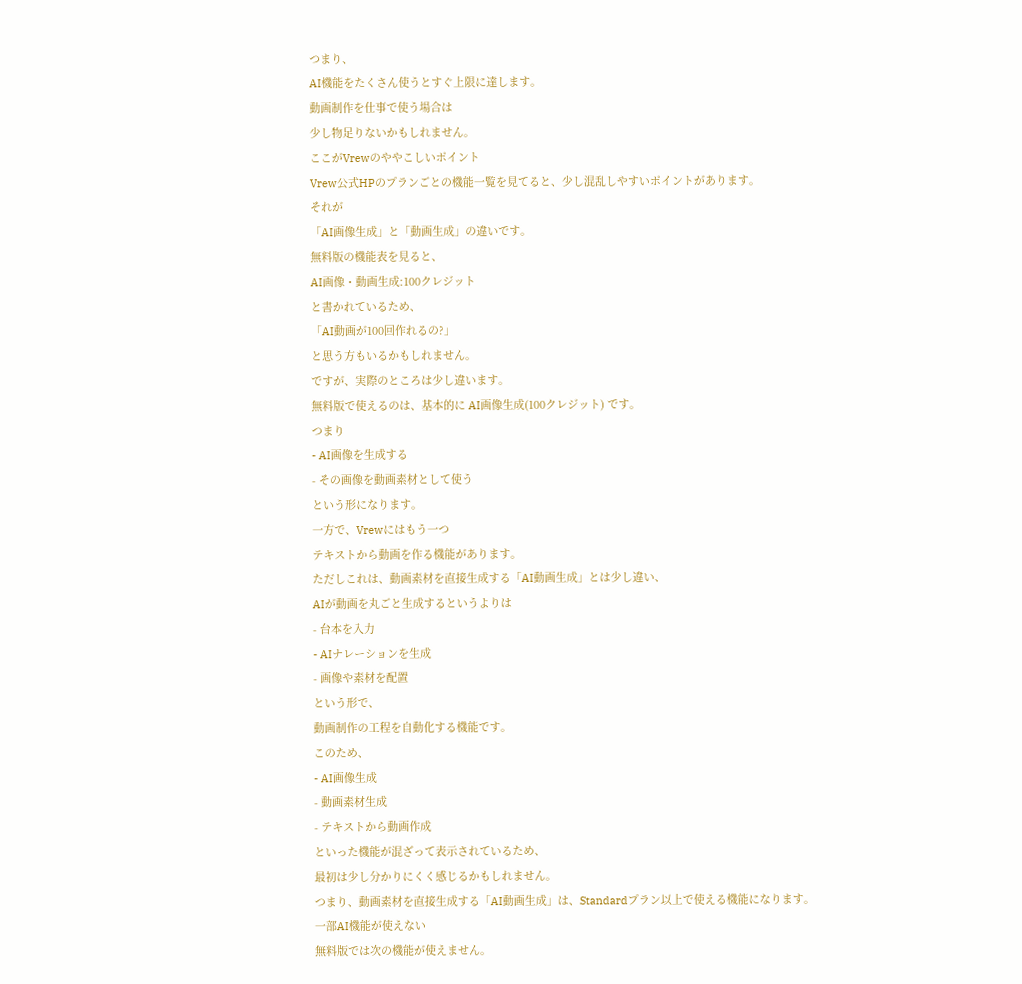つまり、
AI機能をたくさん使うとすぐ上限に達します。
動画制作を仕事で使う場合は
少し物足りないかもしれません。
ここがVrewのややこしいポイント
Vrew公式HPのプランごとの機能一覧を見てると、少し混乱しやすいポイントがあります。
それが
「AI画像生成」と「動画生成」の違いです。
無料版の機能表を見ると、
AI画像・動画生成:100クレジット
と書かれているため、
「AI動画が100回作れるの?」
と思う方もいるかもしれません。
ですが、実際のところは少し違います。
無料版で使えるのは、基本的に AI画像生成(100クレジット) です。
つまり
- AI画像を生成する
- その画像を動画素材として使う
という形になります。
一方で、Vrewにはもう一つ
テキストから動画を作る機能があります。
ただしこれは、動画素材を直接生成する「AI動画生成」とは少し違い、
AIが動画を丸ごと生成するというよりは
- 台本を入力
- AIナレーションを生成
- 画像や素材を配置
という形で、
動画制作の工程を自動化する機能です。
このため、
- AI画像生成
- 動画素材生成
- テキストから動画作成
といった機能が混ざって表示されているため、
最初は少し分かりにくく感じるかもしれません。
つまり、動画素材を直接生成する「AI動画生成」は、Standardプラン以上で使える機能になります。
一部AI機能が使えない
無料版では次の機能が使えません。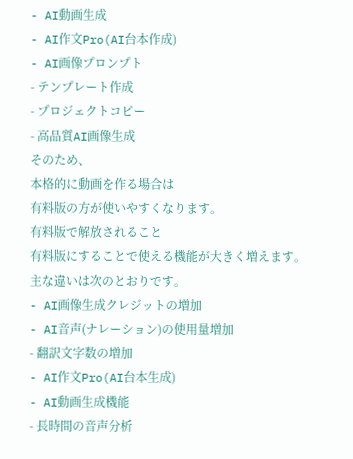- AI動画生成
- AI作文Pro(AI台本作成)
- AI画像プロンプト
- テンプレート作成
- プロジェクトコピー
- 高品質AI画像生成
そのため、
本格的に動画を作る場合は
有料版の方が使いやすくなります。
有料版で解放されること
有料版にすることで使える機能が大きく増えます。
主な違いは次のとおりです。
- AI画像生成クレジットの増加
- AI音声(ナレーション)の使用量増加
- 翻訳文字数の増加
- AI作文Pro(AI台本生成)
- AI動画生成機能
- 長時間の音声分析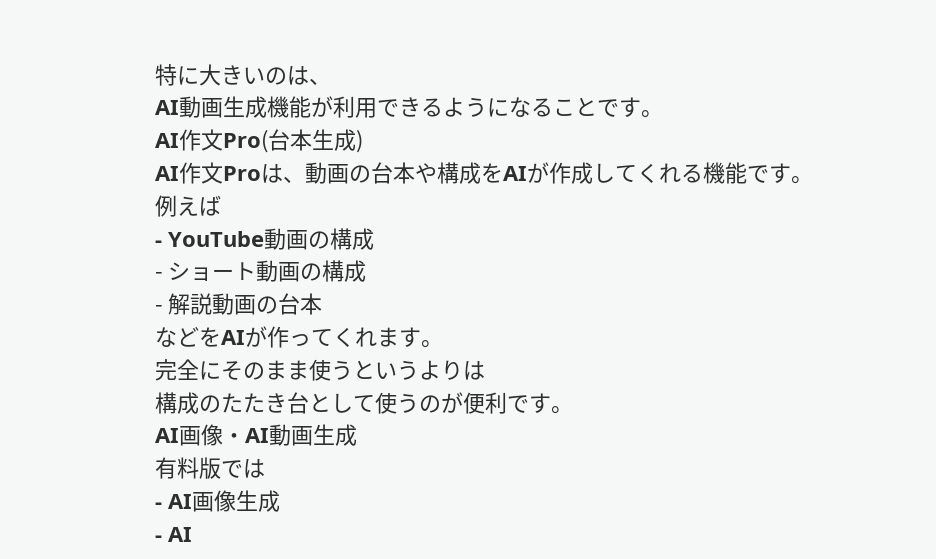特に大きいのは、
AI動画生成機能が利用できるようになることです。
AI作文Pro(台本生成)
AI作文Proは、動画の台本や構成をAIが作成してくれる機能です。
例えば
- YouTube動画の構成
- ショート動画の構成
- 解説動画の台本
などをAIが作ってくれます。
完全にそのまま使うというよりは
構成のたたき台として使うのが便利です。
AI画像・AI動画生成
有料版では
- AI画像生成
- AI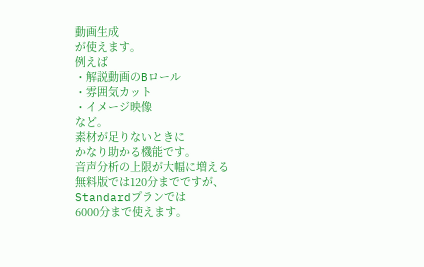動画生成
が使えます。
例えば
・解説動画のBロール
・雰囲気カット
・イメージ映像
など。
素材が足りないときに
かなり助かる機能です。
音声分析の上限が大幅に増える
無料版では120分までですが、
Standardプランでは
6000分まで使えます。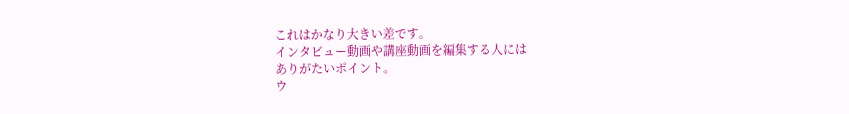これはかなり大きい差です。
インタビュー動画や講座動画を編集する人には
ありがたいポイント。
ウ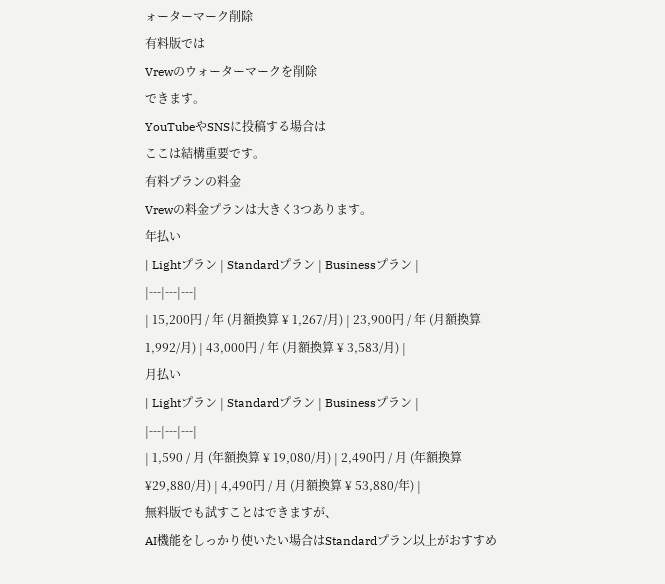ォーターマーク削除
有料版では
Vrewのウォーターマークを削除
できます。
YouTubeやSNSに投稿する場合は
ここは結構重要です。
有料プランの料金
Vrewの料金プランは大きく3つあります。
年払い
| Lightプラン | Standardプラン | Businessプラン |
|---|---|---|
| 15,200円 / 年 (月額換算 ¥ 1,267/月) | 23,900円 / 年 (月額換算 1,992/月) | 43,000円 / 年 (月額換算 ¥ 3,583/月) |
月払い
| Lightプラン | Standardプラン | Businessプラン |
|---|---|---|
| 1,590 / 月 (年額換算 ¥ 19,080/月) | 2,490円 / 月 (年額換算 ¥29,880/月) | 4,490円 / 月 (月額換算 ¥ 53,880/年) |
無料版でも試すことはできますが、
AI機能をしっかり使いたい場合はStandardプラン以上がおすすめ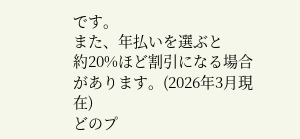です。
また、年払いを選ぶと
約20%ほど割引になる場合があります。(2026年3月現在)
どのプ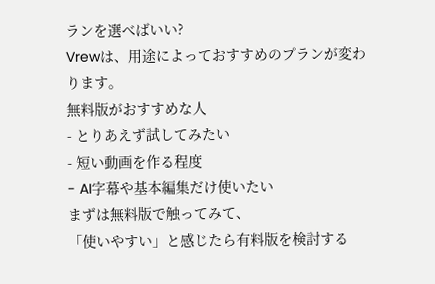ランを選べばいい?
Vrewは、用途によっておすすめのプランが変わります。
無料版がおすすめな人
- とりあえず試してみたい
- 短い動画を作る程度
- AI字幕や基本編集だけ使いたい
まずは無料版で触ってみて、
「使いやすい」と感じたら有料版を検討する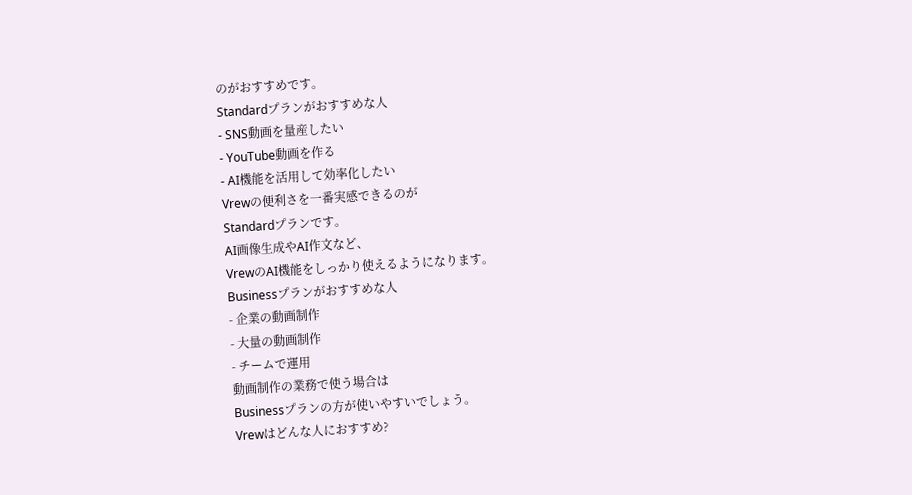のがおすすめです。
Standardプランがおすすめな人
- SNS動画を量産したい
- YouTube動画を作る
- AI機能を活用して効率化したい
Vrewの便利さを一番実感できるのが
Standardプランです。
AI画像生成やAI作文など、
VrewのAI機能をしっかり使えるようになります。
Businessプランがおすすめな人
- 企業の動画制作
- 大量の動画制作
- チームで運用
動画制作の業務で使う場合は
Businessプランの方が使いやすいでしょう。
Vrewはどんな人におすすめ?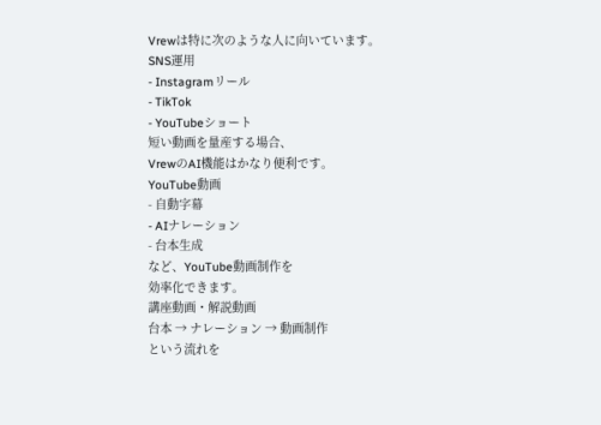Vrewは特に次のような人に向いています。
SNS運用
- Instagramリール
- TikTok
- YouTubeショート
短い動画を量産する場合、
VrewのAI機能はかなり便利です。
YouTube動画
- 自動字幕
- AIナレーション
- 台本生成
など、YouTube動画制作を
効率化できます。
講座動画・解説動画
台本 → ナレーション → 動画制作
という流れを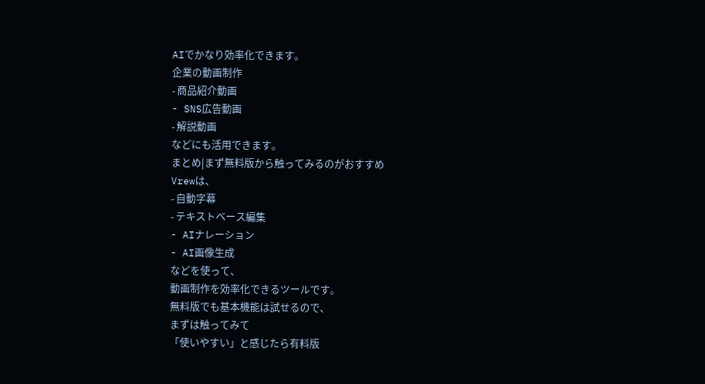AIでかなり効率化できます。
企業の動画制作
- 商品紹介動画
- SNS広告動画
- 解説動画
などにも活用できます。
まとめ|まず無料版から触ってみるのがおすすめ
Vrewは、
- 自動字幕
- テキストベース編集
- AIナレーション
- AI画像生成
などを使って、
動画制作を効率化できるツールです。
無料版でも基本機能は試せるので、
まずは触ってみて
「使いやすい」と感じたら有料版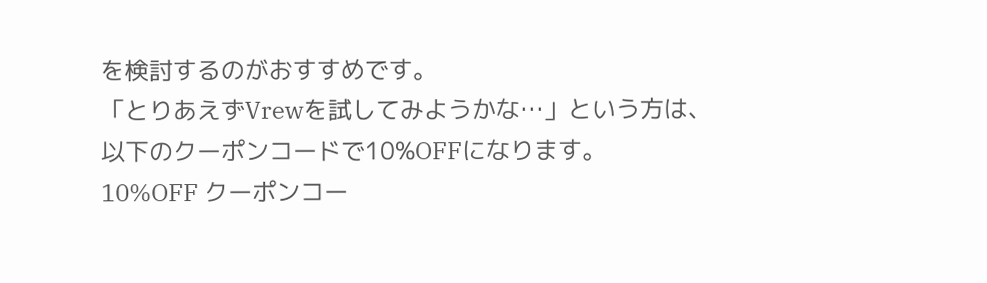を検討するのがおすすめです。
「とりあえずVrewを試してみようかな…」という方は、
以下のクーポンコードで10%OFFになります。
10%OFF クーポンコー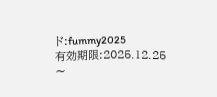ド:fummy2025
有効期限:2025.12.25〜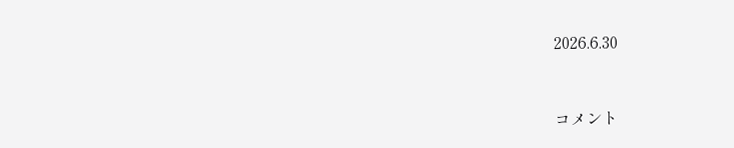2026.6.30


コメント